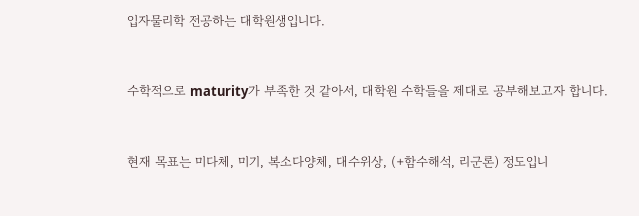입자물리학 전공하는 대학원생입니다.


수학적으로 maturity가 부족한 것 같아서, 대학원 수학들을 제대로 공부해보고자 합니다.


현재 목표는 미다체, 미기, 복소다양체, 대수위상, (+함수해석, 리군론) 정도입니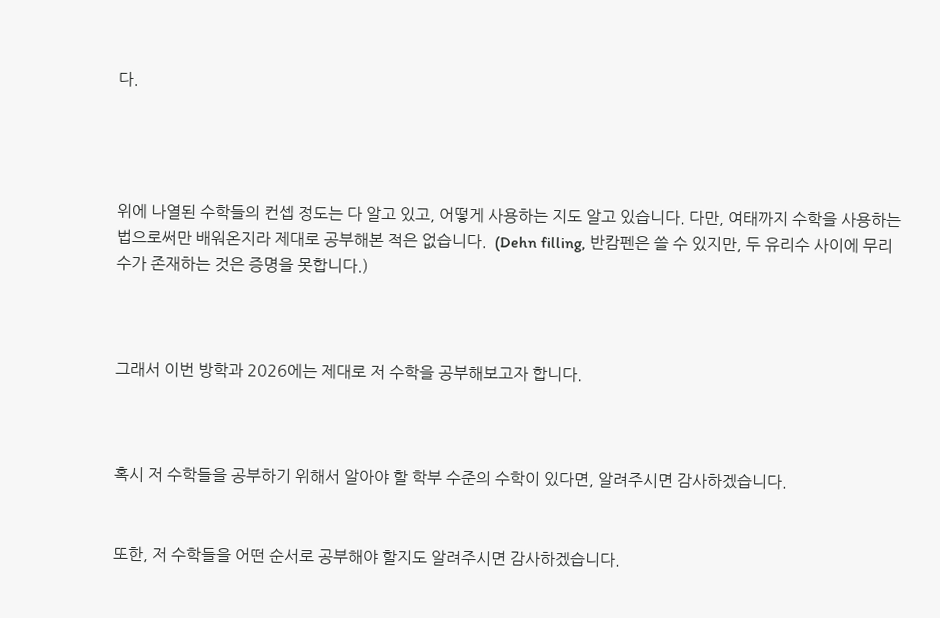다.




위에 나열된 수학들의 컨셉 정도는 다 알고 있고, 어떻게 사용하는 지도 알고 있습니다. 다만, 여태까지 수학을 사용하는 법으로써만 배워온지라 제대로 공부해본 적은 없습니다.  (Dehn filling, 반캄펜은 쓸 수 있지만, 두 유리수 사이에 무리수가 존재하는 것은 증명을 못합니다.)



그래서 이번 방학과 2026에는 제대로 저 수학을 공부해보고자 합니다.



혹시 저 수학들을 공부하기 위해서 알아야 할 학부 수준의 수학이 있다면, 알려주시면 감사하겠습니다.


또한, 저 수학들을 어떤 순서로 공부해야 할지도 알려주시면 감사하겠습니다.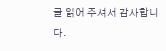글 읽어 주셔서 감사합니다.